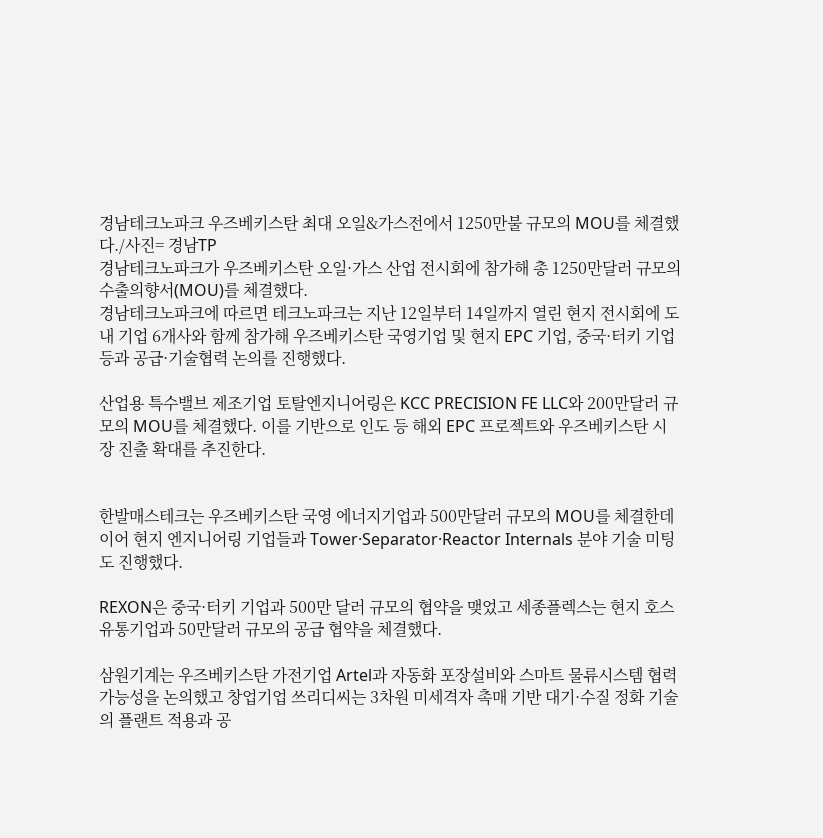경남테크노파크 우즈베키스탄 최대 오일&가스전에서 1250만불 규모의 MOU를 체결했다./사진= 경남TP
경남테크노파크가 우즈베키스탄 오일·가스 산업 전시회에 참가해 총 1250만달러 규모의 수출의향서(MOU)를 체결했다.
경남테크노파크에 따르면 테크노파크는 지난 12일부터 14일까지 열린 현지 전시회에 도내 기업 6개사와 함께 참가해 우즈베키스탄 국영기업 및 현지 EPC 기업, 중국·터키 기업 등과 공급·기술협력 논의를 진행했다.

산업용 특수밸브 제조기업 토탈엔지니어링은 KCC PRECISION FE LLC와 200만달러 규모의 MOU를 체결했다. 이를 기반으로 인도 등 해외 EPC 프로젝트와 우즈베키스탄 시장 진출 확대를 추진한다.


한발매스테크는 우즈베키스탄 국영 에너지기업과 500만달러 규모의 MOU를 체결한데 이어 현지 엔지니어링 기업들과 Tower·Separator·Reactor Internals 분야 기술 미팅도 진행했다.

REXON은 중국·터키 기업과 500만 달러 규모의 협약을 맺었고 세종플렉스는 현지 호스 유통기업과 50만달러 규모의 공급 협약을 체결했다.

삼원기계는 우즈베키스탄 가전기업 Artel과 자동화 포장설비와 스마트 물류시스템 협력 가능성을 논의했고 창업기업 쓰리디씨는 3차원 미세격자 촉매 기반 대기·수질 정화 기술의 플랜트 적용과 공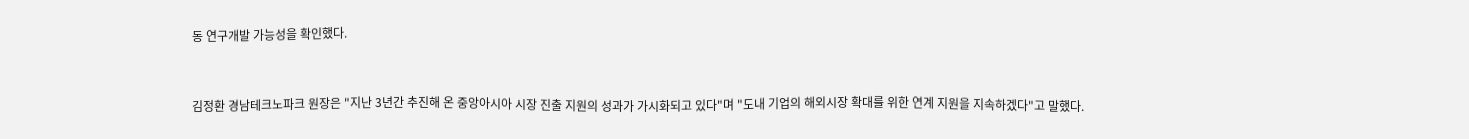동 연구개발 가능성을 확인했다.


김정환 경남테크노파크 원장은 "지난 3년간 추진해 온 중앙아시아 시장 진출 지원의 성과가 가시화되고 있다"며 "도내 기업의 해외시장 확대를 위한 연계 지원을 지속하겠다"고 말했다.